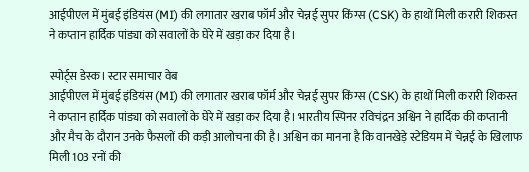आईपीएल में मुंबई इंडियंस (MI) की लगातार खराब फॉर्म और चेन्नई सुपर किंग्स (CSK) के हाथों मिली करारी शिकस्त ने कप्तान हार्दिक पांड्या को सवालों के घेरे में खड़ा कर दिया है।

स्पोर्ट्स डेस्क। स्टार समाचार वेब
आईपीएल में मुंबई इंडियंस (MI) की लगातार खराब फॉर्म और चेन्नई सुपर किंग्स (CSK) के हाथों मिली करारी शिकस्त ने कप्तान हार्दिक पांड्या को सवालों के घेरे में खड़ा कर दिया है। भारतीय स्पिनर रविचंद्रन अश्विन ने हार्दिक की कप्तानी और मैच के दौरान उनके फैसलों की कड़ी आलोचना की है। अश्विन का मानना है कि वानखेड़े स्टेडियम में चेन्नई के खिलाफ मिली 103 रनों की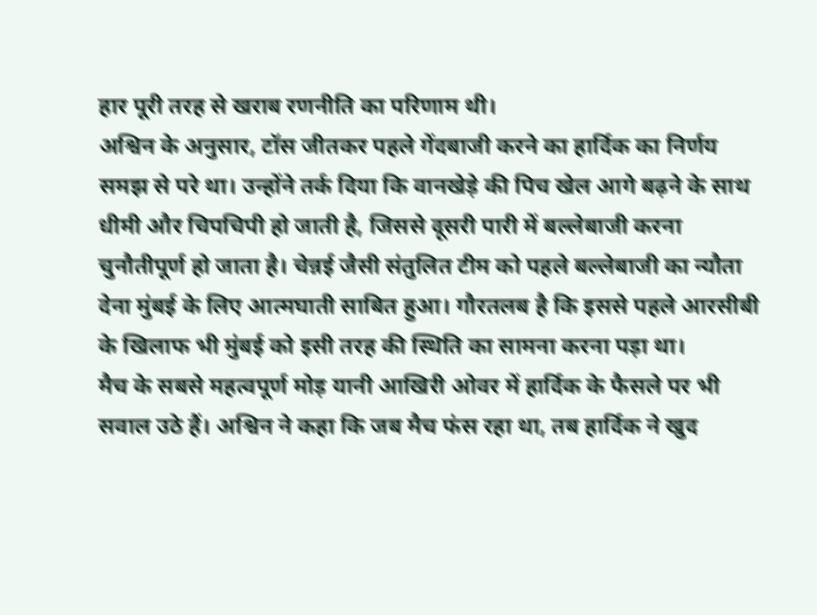हार पूरी तरह से खराब रणनीति का परिणाम थी।
अश्विन के अनुसार, टॉस जीतकर पहले गेंदबाजी करने का हार्दिक का निर्णय समझ से परे था। उन्होंने तर्क दिया कि वानखेड़े की पिच खेल आगे बढ़ने के साथ धीमी और चिपचिपी हो जाती है, जिससे दूसरी पारी में बल्लेबाजी करना चुनौतीपूर्ण हो जाता है। चेन्नई जैसी संतुलित टीम को पहले बल्लेबाजी का न्यौता देना मुंबई के लिए आत्मघाती साबित हुआ। गौरतलब है कि इससे पहले आरसीबी के खिलाफ भी मुंबई को इसी तरह की स्थिति का सामना करना पड़ा था।
मैच के सबसे महत्वपूर्ण मोड़ यानी आखिरी ओवर में हार्दिक के फैसले पर भी सवाल उठे हैं। अश्विन ने कहा कि जब मैच फंस रहा था, तब हार्दिक ने खुद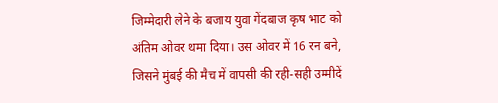जिम्मेदारी लेने के बजाय युवा गेंदबाज कृष भाट को अंतिम ओवर थमा दिया। उस ओवर में 16 रन बने, जिसने मुंबई की मैच में वापसी की रही-सही उम्मीदें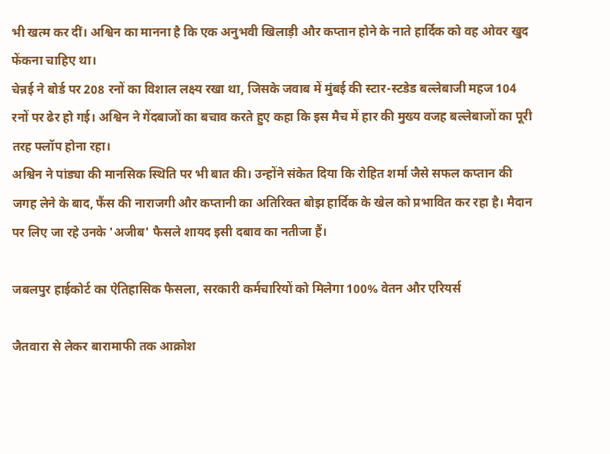भी खत्म कर दीं। अश्विन का मानना है कि एक अनुभवी खिलाड़ी और कप्तान होने के नाते हार्दिक को वह ओवर खुद फेंकना चाहिए था।
चेन्नई ने बोर्ड पर 208 रनों का विशाल लक्ष्य रखा था, जिसके जवाब में मुंबई की स्टार-स्टडेड बल्लेबाजी महज 104 रनों पर ढेर हो गई। अश्विन ने गेंदबाजों का बचाव करते हुए कहा कि इस मैच में हार की मुख्य वजह बल्लेबाजों का पूरी तरह फ्लॉप होना रहा।
अश्विन ने पांड्या की मानसिक स्थिति पर भी बात की। उन्होंने संकेत दिया कि रोहित शर्मा जैसे सफल कप्तान की जगह लेने के बाद, फैंस की नाराजगी और कप्तानी का अतिरिक्त बोझ हार्दिक के खेल को प्रभावित कर रहा है। मैदान पर लिए जा रहे उनके 'अजीब' फैसले शायद इसी दबाव का नतीजा हैं।

जबलपुर हाईकोर्ट का ऐतिहासिक फैसला, सरकारी कर्मचारियों को मिलेगा 100% वेतन और एरियर्स

जैतवारा से लेकर बारामाफी तक आक्रोश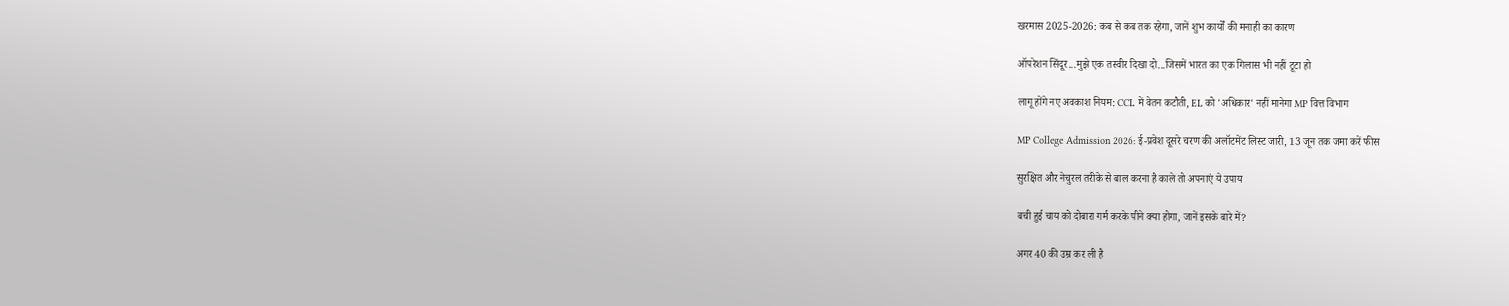खरमास 2025-2026: कब से कब तक रहेगा, जानें शुभ कार्यों की मनाही का कारण

ऑपरेशन सिंदूर...मुझे एक तस्वीर दिखा दो...जिसमें भारत का एक गिलास भी नहीं टूटा हो

लागू होंगे नए अवकाश नियम: CCL में वेतन कटौती, EL को 'अधिकार' नहीं मानेगा MP वित्त विभाग

MP College Admission 2026: ई-प्रवेश दूसरे चरण की अलॉटमेंट लिस्ट जारी, 13 जून तक जमा करें फीस

सुरक्षित और नेचुरल तरीके से बाल करना है काले तो अपनाएं ये उपाय

बची हुई चाय को दोबारा गर्म करके पीने क्या होगा, जानें इसके बारे में?

अगर 40 की उम्र कर ली है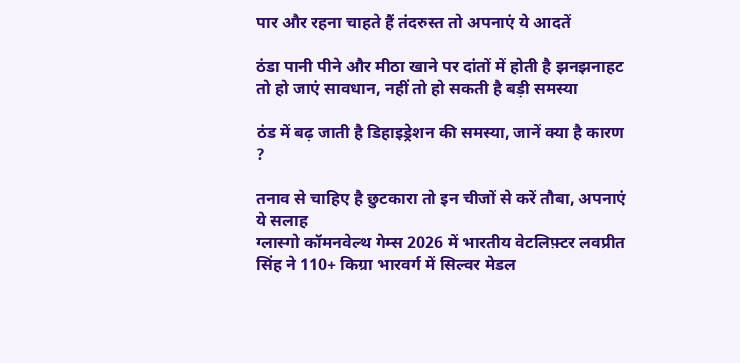पार और रहना चाहते हैं तंदरुस्त तो अपनाएं ये आदतें

ठंडा पानी पीने और मीठा खाने पर दांतों में होती है झनझनाहट तो हो जाएं सावधान, नहीं तो हो सकती है बड़ी समस्या

ठंड में बढ़ जाती है डिहाइड्रेशन की समस्या, जानें क्या है कारण ?

तनाव से चाहिए है छुटकारा तो इन चीजों से करें तौबा, अपनाएं ये सलाह
ग्लास्गो कॉमनवेल्थ गेम्स 2026 में भारतीय वेटलिफ़्टर लवप्रीत सिंह ने 110+ किग्रा भारवर्ग में सिल्वर मेडल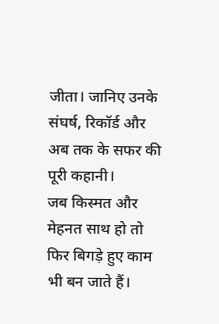जीता। जानिए उनके संघर्ष, रिकॉर्ड और अब तक के सफर की पूरी कहानी।
जब किस्मत और मेहनत साथ हो तो फिर बिगड़े हुए काम भी बन जाते हैं।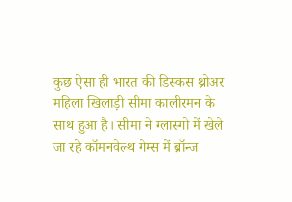कुछ ऐसा ही भारत की डिस्कस थ्रोअर महिला खिलाड़ी सीमा कालीरमन के साथ हुआ है। सीमा ने ग्लास्गो में खेले जा रहे कॉमनवेल्थ गेम्स में ब्रॉन्ज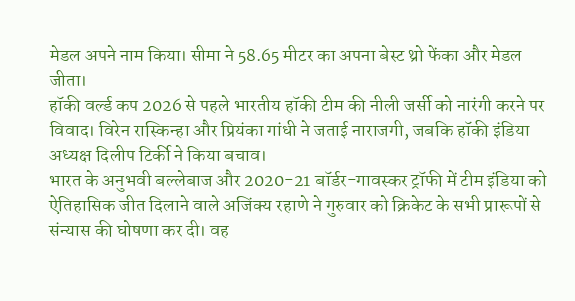मेडल अपने नाम किया। सीमा ने 58.65 मीटर का अपना बेस्ट थ्रो फेंका और मेडल जीता।
हॉकी वर्ल्ड कप 2026 से पहले भारतीय हॉकी टीम की नीली जर्सी को नारंगी करने पर विवाद। विरेन रास्किन्हा और प्रियंका गांधी ने जताई नाराजगी, जबकि हॉकी इंडिया अध्यक्ष दिलीप टिर्की ने किया बचाव।
भारत के अनुभवी बल्लेबाज और 2020-21 बॉर्डर-गावस्कर ट्रॉफी में टीम इंडिया को ऐतिहासिक जीत दिलाने वाले अजिंक्य रहाणे ने गुरुवार को क्रिकेट के सभी प्रारूपों से संन्यास की घोषणा कर दी। वह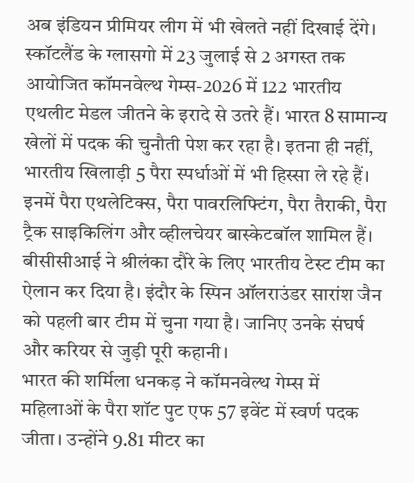अब इंडियन प्रीमियर लीग में भी खेलते नहीं दिखाई देंगे।
स्कॉटलैंड के ग्लासगो में 23 जुलाई से 2 अगस्त तक आयोजित कॉमनवेल्थ गेम्स-2026 में 122 भारतीय एथलीट मेडल जीतने के इरादे से उतरे हैं। भारत 8 सामान्य खेलों में पदक की चुनौती पेश कर रहा है। इतना ही नहीं, भारतीय खिलाड़ी 5 पैरा स्पर्धाओं में भी हिस्सा ले रहे हैं। इनमें पैरा एथलेटिक्स, पैरा पावरलिफ्टिंग, पैरा तैराकी, पैरा ट्रैक साइकिलिंग और व्हीलचेयर बास्केटबॉल शामिल हैं।
बीसीसीआई ने श्रीलंका दौरे के लिए भारतीय टेस्ट टीम का ऐलान कर दिया है। इंदौर के स्पिन ऑलराउंडर सारांश जैन को पहली बार टीम में चुना गया है। जानिए उनके संघर्ष और करियर से जुड़ी पूरी कहानी।
भारत की शर्मिला धनकड़ ने कॉमनवेल्थ गेम्स में महिलाओं के पैरा शॉट पुट एफ 57 इवेंट में स्वर्ण पदक जीता। उन्होंने 9.81 मीटर का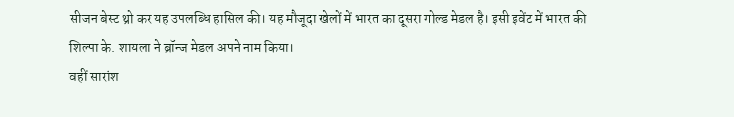सीजन बेस्ट थ्रो कर यह उपलब्धि हासिल की। यह मौजूदा खेलों में भारत का दूसरा गोल्ड मेडल है। इसी इवेंट में भारत की शिल्पा के. शायला ने ब्रॉन्ज मेडल अपने नाम किया।
वहीं सारांश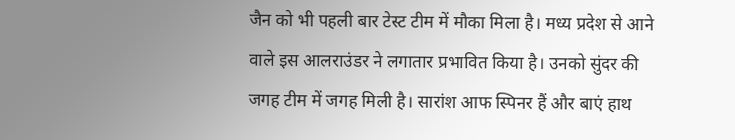जैन को भी पहली बार टेस्ट टीम में मौका मिला है। मध्य प्रदेश से आने वाले इस आलराउंडर ने लगातार प्रभावित किया है। उनको सुंदर की जगह टीम में जगह मिली है। सारांश आफ स्पिनर हैं और बाएं हाथ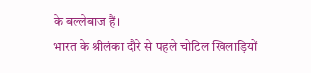के बल्लेबाज हैं।
भारत के श्रीलंका दौरे से पहले चोटिल खिलाड़ियों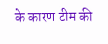के कारण टीम की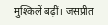मुश्किलें बढ़ीं। जसप्रीत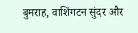बुमराह, वाशिंगटन सुंदर और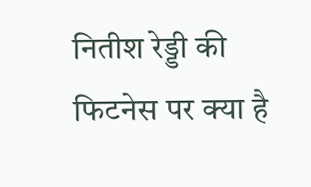नितीश रेड्डी की फिटनेस पर क्या है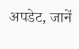अपडेट, जानें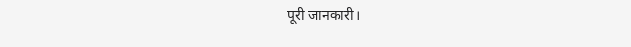पूरी जानकारी।